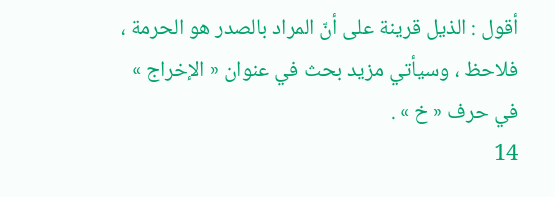أقول : الذيل قرينة على أنّ المراد بالصدر هو الحرمة ، فلاحظ ، وسيأتي مزيد بحث في عنوان « الإخراج » في حرف « خ » .
14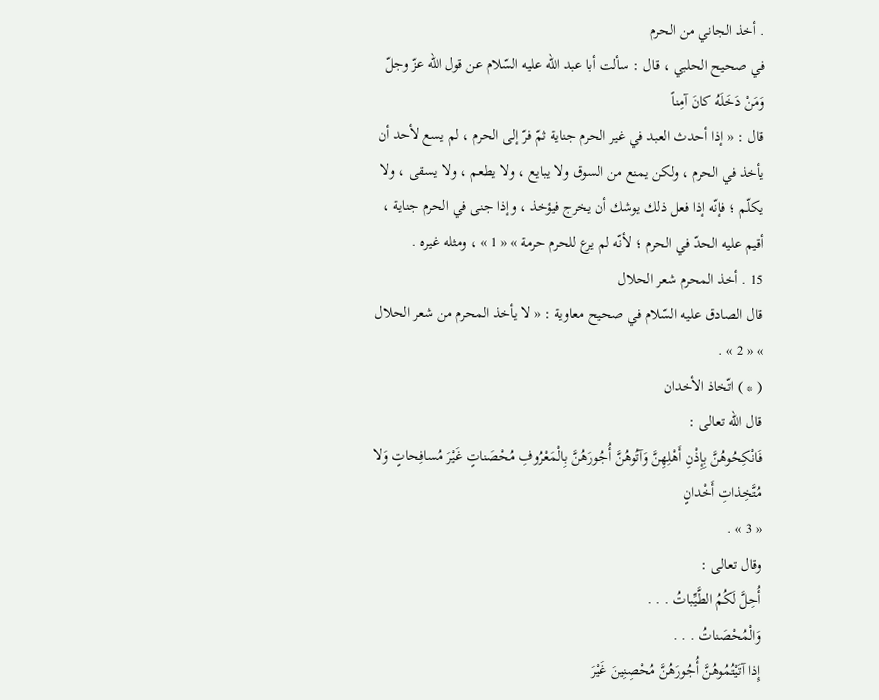. أخذ الجاني من الحرم
في صحيح الحلبي ، قال : سألت أبا عبد اللّه عليه السّلام عن قول اللّه عزّ وجلّ
وَمَنْ دَخَلَهُ كانَ آمِناً
قال : « إذا أحدث العبد في غير الحرم جناية ثمّ فرّ إلى الحرم ، لم يسع لأحد أن يأخذ في الحرم ، ولكن يمنع من السوق ولا يبايع ، ولا يطعم ، ولا يسقى ، ولا يكلّم ؛ فإنّه إذا فعل ذلك يوشك أن يخرج فيؤخذ ، وإذا جنى في الحرم جناية ، أقيم عليه الحدّ في الحرم ؛ لأنّه لم يرع للحرم حرمة » « 1 » ، ومثله غيره .
15 . أخذ المحرم شعر الحلال
قال الصادق عليه السّلام في صحيح معاوية : « لا يأخذ المحرم من شعر الحلال » « 2 » .
( * ) اتّخاذ الأخدان
قال اللّه تعالى :
فَانْكِحُوهُنَّ بِإِذْنِ أَهْلِهِنَّ وَآتُوهُنَّ أُجُورَهُنَّ بِالْمَعْرُوفِ مُحْصَناتٍ غَيْرَ مُسافِحاتٍ وَلا مُتَّخِذاتِ أَخْدانٍ
« 3 » .
وقال تعالى :
أُحِلَّ لَكُمُ الطَّيِّباتُ . . .
وَالْمُحْصَناتُ . . .
إِذا آتَيْتُمُوهُنَّ أُجُورَهُنَّ مُحْصِنِينَ غَيْرَ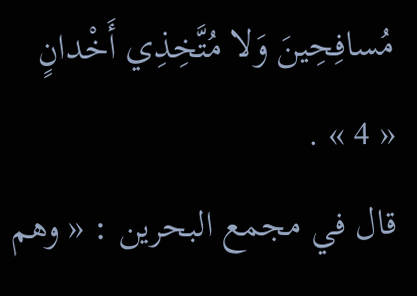مُسافِحِينَ وَلا مُتَّخِذِي أَخْدانٍ
« 4 » .
قال في مجمع البحرين : « وهم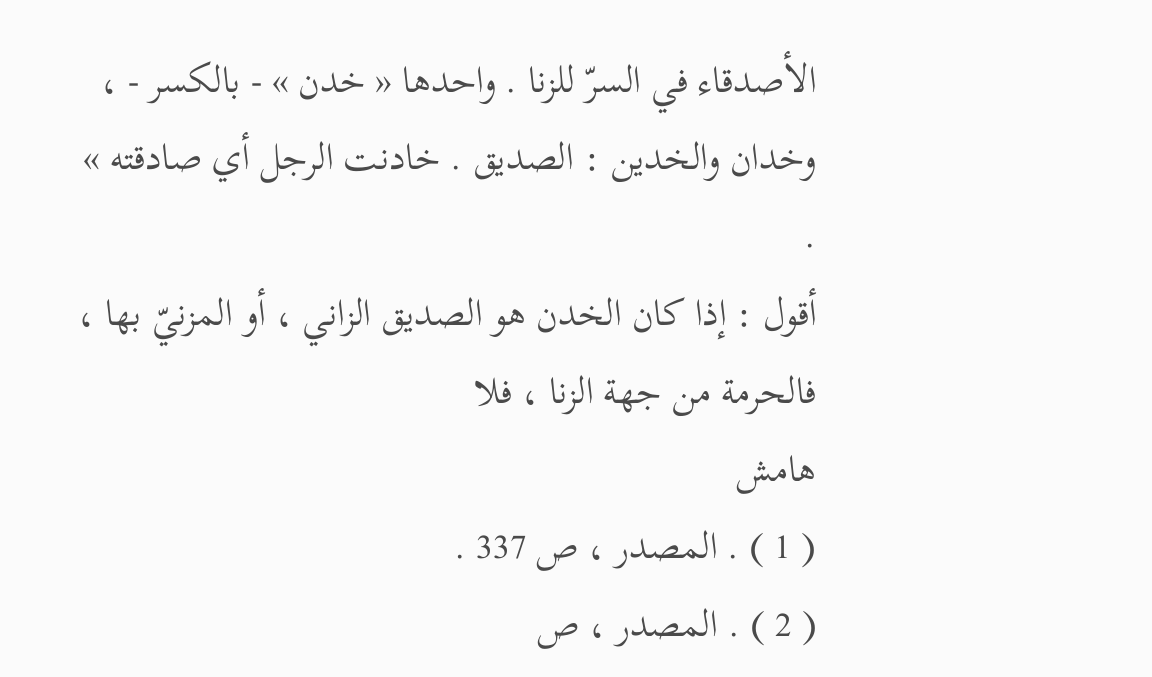الأصدقاء في السرّ للزنا . واحدها « خدن » - بالكسر - ، وخدان والخدين : الصديق . خادنت الرجل أي صادقته » .
أقول : إذا كان الخدن هو الصديق الزاني ، أو المزنيّ بها ، فالحرمة من جهة الزنا ، فلا
هامش
( 1 ) . المصدر ، ص 337 .
( 2 ) . المصدر ، ص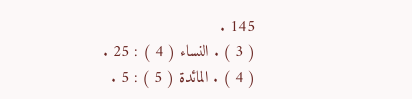145 .
( 3 ) . النساء ( 4 ) : 25 .
( 4 ) . المائدة ( 5 ) : 5 .